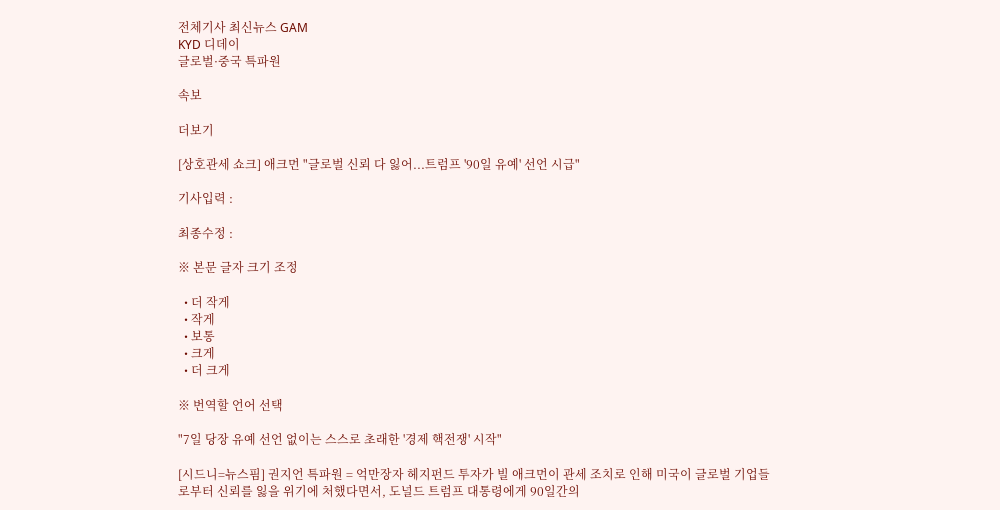전체기사 최신뉴스 GAM
KYD 디데이
글로벌·중국 특파원

속보

더보기

[상호관세 쇼크] 애크먼 "글로벌 신뢰 다 잃어...트럼프 '90일 유예' 선언 시급"

기사입력 :

최종수정 :

※ 본문 글자 크기 조정

  • 더 작게
  • 작게
  • 보통
  • 크게
  • 더 크게

※ 번역할 언어 선택

"7일 당장 유예 선언 없이는 스스로 초래한 '경제 핵전쟁' 시작"

[시드니=뉴스핌] 권지언 특파원 = 억만장자 헤지펀드 투자가 빌 애크먼이 관세 조치로 인해 미국이 글로벌 기업들로부터 신뢰를 잃을 위기에 처했다면서, 도널드 트럼프 대통령에게 90일간의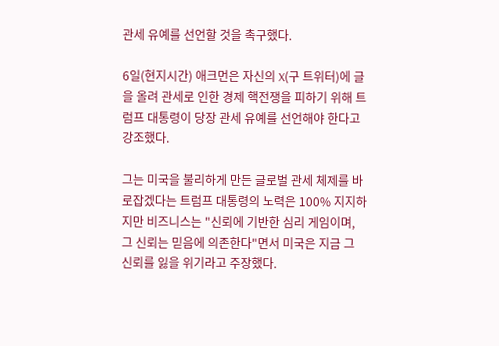관세 유예를 선언할 것을 촉구했다.

6일(현지시간) 애크먼은 자신의 X(구 트위터)에 글을 올려 관세로 인한 경제 핵전쟁을 피하기 위해 트럼프 대통령이 당장 관세 유예를 선언해야 한다고 강조했다.

그는 미국을 불리하게 만든 글로벌 관세 체제를 바로잡겠다는 트럼프 대통령의 노력은 100% 지지하지만 비즈니스는 "신뢰에 기반한 심리 게임이며, 그 신뢰는 믿음에 의존한다"면서 미국은 지금 그 신뢰를 잃을 위기라고 주장했다.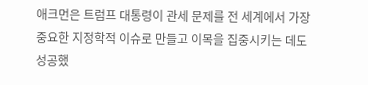애크먼은 트럼프 대통령이 관세 문제를 전 세계에서 가장 중요한 지정학적 이슈로 만들고 이목을 집중시키는 데도 성공했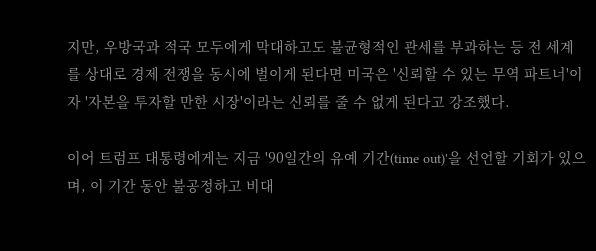지만, 우방국과 적국 모두에게 막대하고도 불균형적인 관세를 부과하는 등 전 세계를 상대로 경제 전쟁을 동시에 벌이게 된다면 미국은 '신뢰할 수 있는 무역 파트너'이자 '자본을 투자할 만한 시장'이라는 신뢰를 줄 수 없게 된다고 강조했다.

이어 트럼프 대통령에게는 지금 '90일간의 유예 기간(time out)'을 선언할 기회가 있으며, 이 기간 동안 불공정하고 비대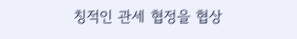칭적인 관세 협정을 협상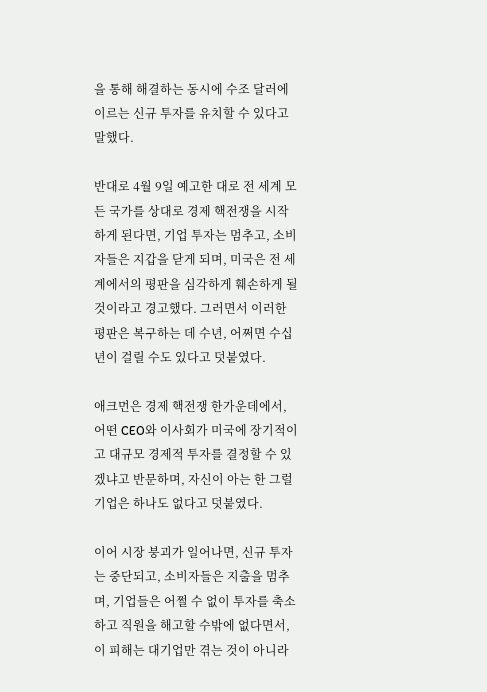을 통해 해결하는 동시에 수조 달러에 이르는 신규 투자를 유치할 수 있다고 말했다.

반대로 4월 9일 예고한 대로 전 세계 모든 국가를 상대로 경제 핵전쟁을 시작하게 된다면, 기업 투자는 멈추고, 소비자들은 지갑을 닫게 되며, 미국은 전 세계에서의 평판을 심각하게 훼손하게 될 것이라고 경고했다. 그러면서 이러한 평판은 복구하는 데 수년, 어쩌면 수십 년이 걸릴 수도 있다고 덧붙였다.

애크먼은 경제 핵전쟁 한가운데에서, 어떤 CEO와 이사회가 미국에 장기적이고 대규모 경제적 투자를 결정할 수 있겠냐고 반문하며, 자신이 아는 한 그럴 기업은 하나도 없다고 덧붙였다.

이어 시장 붕괴가 일어나면, 신규 투자는 중단되고, 소비자들은 지출을 멈추며, 기업들은 어쩔 수 없이 투자를 축소하고 직원을 해고할 수밖에 없다면서, 이 피해는 대기업만 겪는 것이 아니라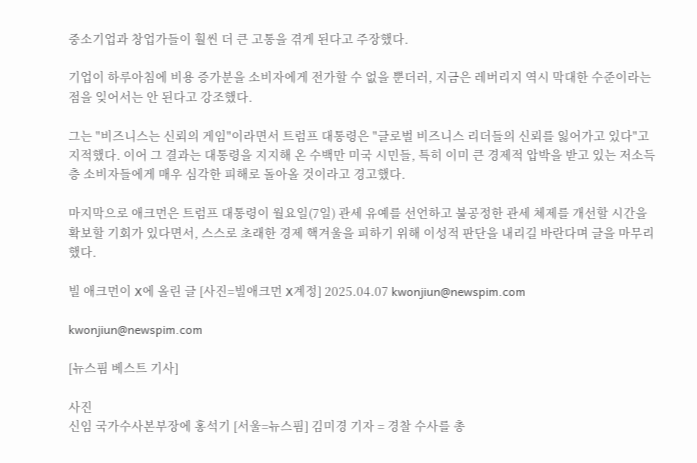중소기업과 창업가들이 훨씬 더 큰 고통을 겪게 된다고 주장했다.

기업이 하루아침에 비용 증가분을 소비자에게 전가할 수 없을 뿐더러, 지금은 레버리지 역시 막대한 수준이라는 점을 잊어서는 안 된다고 강조했다.

그는 "비즈니스는 신뢰의 게임"이라면서 트럼프 대통령은 "글로벌 비즈니스 리더들의 신뢰를 잃어가고 있다"고 지적했다. 이어 그 결과는 대통령을 지지해 온 수백만 미국 시민들, 특히 이미 큰 경제적 압박을 받고 있는 저소득층 소비자들에게 매우 심각한 피해로 돌아올 것이라고 경고했다.

마지막으로 애크먼은 트럼프 대통령이 월요일(7일) 관세 유예를 선언하고 불공정한 관세 체제를 개선할 시간을 확보할 기회가 있다면서, 스스로 초래한 경제 핵겨울을 피하기 위해 이성적 판단을 내리길 바란다며 글을 마무리했다.

빌 애크먼이 X에 올린 글 [사진=빌애크먼 X계정] 2025.04.07 kwonjiun@newspim.com

kwonjiun@newspim.com

[뉴스핌 베스트 기사]

사진
신임 국가수사본부장에 홍석기 [서울=뉴스핌] 김미경 기자 = 경찰 수사를 총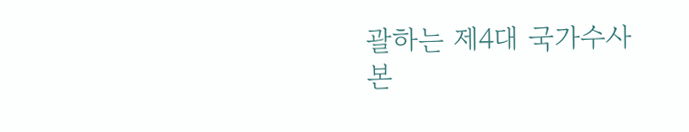괄하는 제4대 국가수사본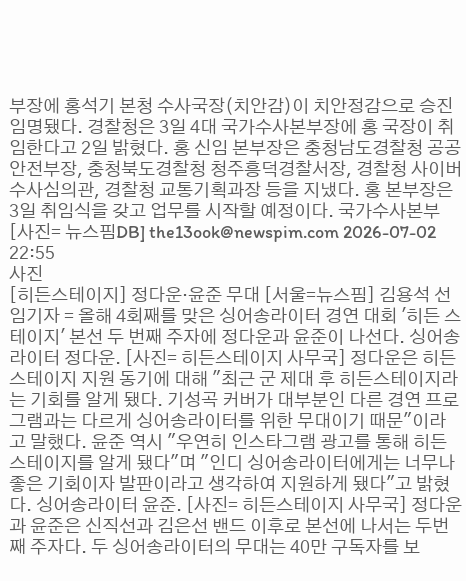부장에 홍석기 본청 수사국장(치안감)이 치안정감으로 승진 임명됐다. 경찰청은 3일 4대 국가수사본부장에 홍 국장이 취임한다고 2일 밝혔다. 홍 신임 본부장은 충청남도경찰청 공공안전부장, 충청북도경찰청 청주흥덕경찰서장, 경찰청 사이버수사심의관, 경찰청 교통기획과장 등을 지냈다. 홍 본부장은 3일 취임식을 갖고 업무를 시작할 예정이다. 국가수사본부 [사진= 뉴스핌DB] the13ook@newspim.com 2026-07-02 22:55
사진
[히든스테이지] 정다운·윤준 무대 [서울=뉴스핌] 김용석 선임기자 = 올해 4회째를 맞은 싱어송라이터 경연 대회 '히든 스테이지' 본선 두 번째 주자에 정다운과 윤준이 나선다. 싱어송라이터 정다운. [사진= 히든스테이지 사무국] 정다운은 히든스테이지 지원 동기에 대해 "최근 군 제대 후 히든스테이지라는 기회를 알게 됐다. 기성곡 커버가 대부분인 다른 경연 프로그램과는 다르게 싱어송라이터를 위한 무대이기 때문"이라고 말했다. 윤준 역시 "우연히 인스타그램 광고를 통해 히든스테이지를 알게 됐다"며 "인디 싱어송라이터에게는 너무나 좋은 기회이자 발판이라고 생각하여 지원하게 됐다"고 밝혔다. 싱어송라이터 윤준. [사진= 히든스테이지 사무국] 정다운과 윤준은 신직선과 김은선 밴드 이후로 본선에 나서는 두번째 주자다. 두 싱어송라이터의 무대는 40만 구독자를 보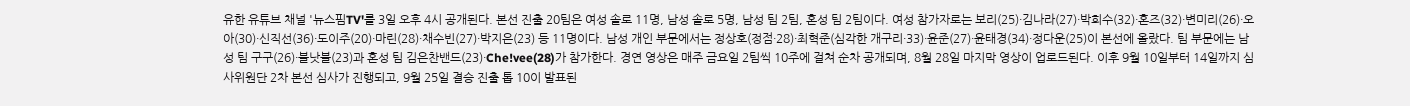유한 유튜브 채널 '뉴스핌TV'를 3일 오후 4시 공개된다. 본선 진출 20팀은 여성 솔로 11명, 남성 솔로 5명, 남성 팀 2팀, 혼성 팀 2팀이다. 여성 참가자로는 보리(25)·김나라(27)·박희수(32)·혼즈(32)·변미리(26)·오아(30)·신직선(36)·도이주(20)·마린(28)·채수빈(27)·박지은(23) 등 11명이다. 남성 개인 부문에서는 정상호(정점·28)·최혁준(심각한 개구리·33)·윤준(27)·윤태경(34)·정다운(25)이 본선에 올랐다. 팀 부문에는 남성 팀 구구(26)·블낫블(23)과 혼성 팀 김은찬밴드(23)·Che!vee(28)가 참가한다. 경연 영상은 매주 금요일 2팀씩 10주에 걸쳐 순차 공개되며, 8월 28일 마지막 영상이 업로드된다. 이후 9월 10일부터 14일까지 심사위원단 2차 본선 심사가 진행되고, 9월 25일 결승 진출 톱 10이 발표된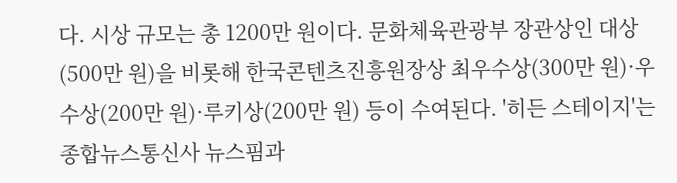다. 시상 규모는 총 1200만 원이다. 문화체육관광부 장관상인 대상(500만 원)을 비롯해 한국콘텐츠진흥원장상 최우수상(300만 원)·우수상(200만 원)·루키상(200만 원) 등이 수여된다. '히든 스테이지'는 종합뉴스통신사 뉴스핌과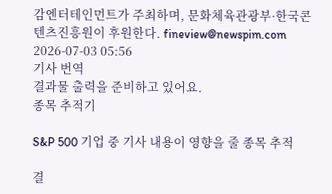감엔터테인먼트가 주최하며, 문화체육관광부·한국콘텐츠진흥원이 후원한다. fineview@newspim.com 2026-07-03 05:56
기사 번역
결과물 출력을 준비하고 있어요.
종목 추적기

S&P 500 기업 중 기사 내용이 영향을 줄 종목 추적

결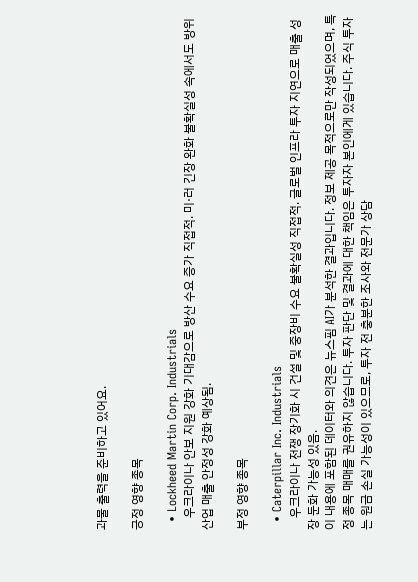과물 출력을 준비하고 있어요.

긍정 영향 종목

  • Lockheed Martin Corp. Industrials
    우크라이나 안보 지원 강화 기대감으로 방산 수요 증가 직접적. 미·러 긴장 완화 불확실성 속에서도 방위산업 매출 안정성 강화 예상됨.

부정 영향 종목

  • Caterpillar Inc. Industrials
    우크라이나 전쟁 장기화 시 건설 및 중장비 수요 불확실성 직접적. 글로벌 인프라 투자 지연으로 매출 성장 둔화 가능성 있음.
이 내용에 포함된 데이터와 의견은 뉴스핌 AI가 분석한 결과입니다. 정보 제공 목적으로만 작성되었으며, 특정 종목 매매를 권유하지 않습니다. 투자 판단 및 결과에 대한 책임은 투자자 본인에게 있습니다. 주식 투자는 원금 손실 가능성이 있으므로, 투자 전 충분한 조사와 전문가 상담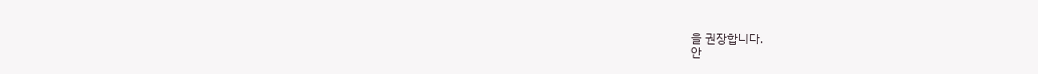을 권장합니다.
안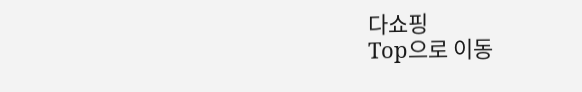다쇼핑
Top으로 이동